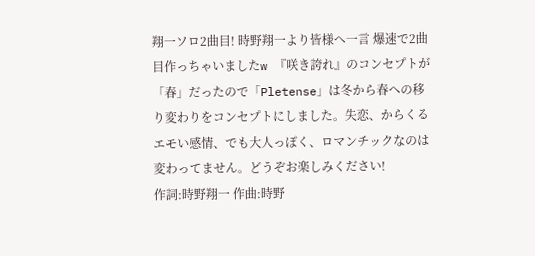翔一ソロ2曲目! 時野翔一より皆様へ一言 爆速で2曲目作っちゃいましたw 『咲き誇れ』のコンセプトが「春」だったので「Pletense」は冬から春への移り変わりをコンセプトにしました。失恋、からくるエモい感情、でも大人っぽく、ロマンチックなのは変わってません。どうぞお楽しみください!
作詞:時野翔一 作曲:時野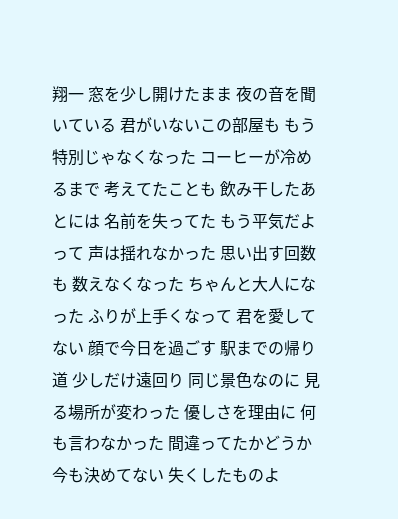翔一 窓を少し開けたまま 夜の音を聞いている 君がいないこの部屋も もう特別じゃなくなった コーヒーが冷めるまで 考えてたことも 飲み干したあとには 名前を失ってた もう平気だよって 声は揺れなかった 思い出す回数も 数えなくなった ちゃんと大人になった ふりが上手くなって 君を愛してない 顔で今日を過ごす 駅までの帰り道 少しだけ遠回り 同じ景色なのに 見る場所が変わった 優しさを理由に 何も言わなかった 間違ってたかどうか 今も決めてない 失くしたものよ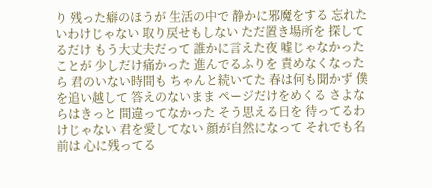り 残った癖のほうが 生活の中で 静かに邪魔をする 忘れたいわけじゃない 取り戻せもしない ただ置き場所を 探してるだけ もう大丈夫だって 誰かに言えた夜 嘘じゃなかったことが 少しだけ痛かった 進んでるふりを 責めなくなったら 君のいない時間も ちゃんと続いてた 春は何も聞かず 僕を追い越して 答えのないまま ページだけをめくる さよならはきっと 間違ってなかった そう思える日を 待ってるわけじゃない 君を愛してない 顔が自然になって それでも名前は 心に残ってる